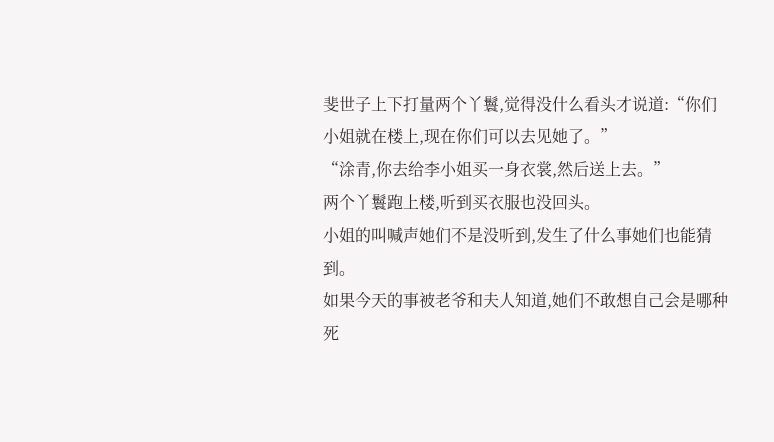斐世子上下打量两个丫鬟,觉得没什么看头才说道:“你们小姐就在楼上,现在你们可以去见她了。”
“涂青,你去给李小姐买一身衣裳,然后送上去。”
两个丫鬟跑上楼,听到买衣服也没回头。
小姐的叫喊声她们不是没听到,发生了什么事她们也能猜到。
如果今天的事被老爷和夫人知道,她们不敢想自己会是哪种死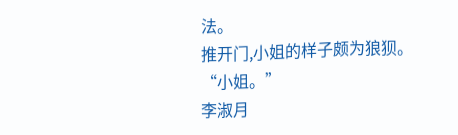法。
推开门,小姐的样子颇为狼狈。
“小姐。”
李淑月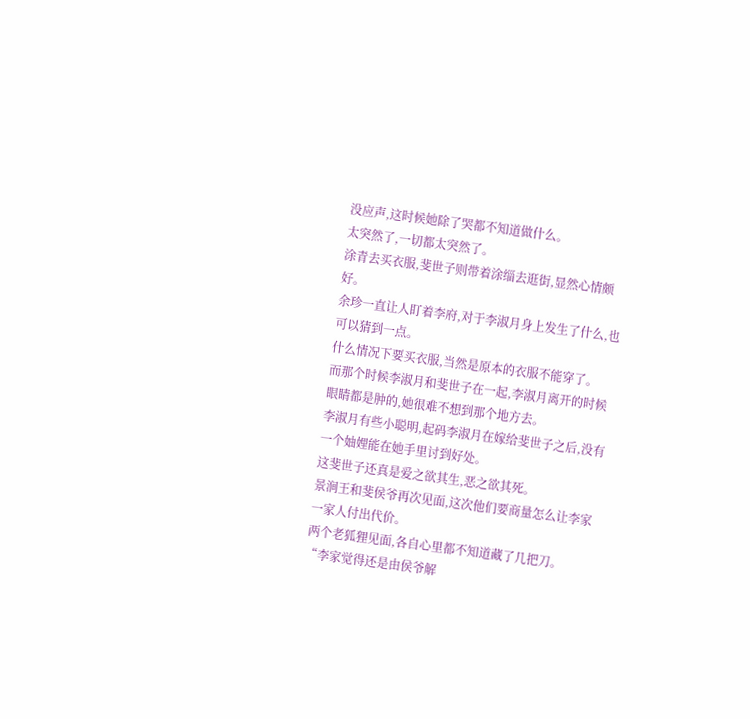没应声,这时候她除了哭都不知道做什么。
太突然了,一切都太突然了。
涂青去买衣服,斐世子则带着涂缁去逛街,显然心情颇好。
余珍一直让人盯着李府,对于李淑月身上发生了什么,也可以猜到一点。
什么情况下要买衣服,当然是原本的衣服不能穿了。
而那个时候李淑月和斐世子在一起,李淑月离开的时候眼睛都是肿的,她很难不想到那个地方去。
李淑月有些小聪明,起码李淑月在嫁给斐世子之后,没有一个妯娌能在她手里讨到好处。
这斐世子还真是爱之欲其生,恶之欲其死。
景涧王和斐侯爷再次见面,这次他们要商量怎么让李家一家人付出代价。
两个老狐狸见面,各自心里都不知道藏了几把刀。
“李家觉得还是由侯爷解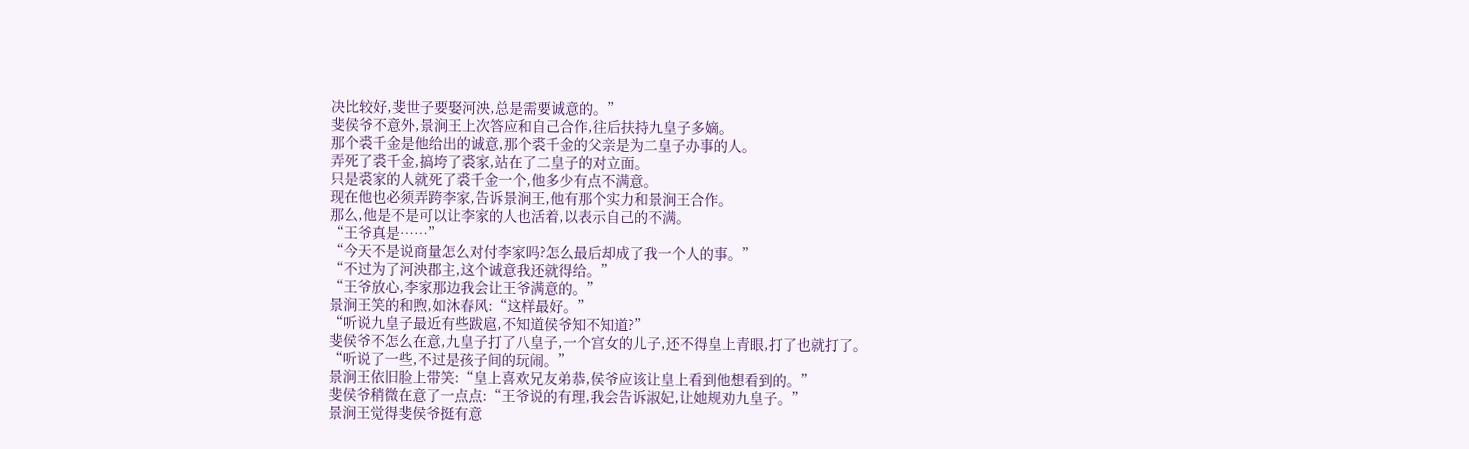决比较好,斐世子要娶河泱,总是需要诚意的。”
斐侯爷不意外,景涧王上次答应和自己合作,往后扶持九皇子多嫡。
那个裘千金是他给出的诚意,那个裘千金的父亲是为二皇子办事的人。
弄死了裘千金,搞垮了裘家,站在了二皇子的对立面。
只是裘家的人就死了裘千金一个,他多少有点不满意。
现在他也必须弄跨李家,告诉景涧王,他有那个实力和景涧王合作。
那么,他是不是可以让李家的人也活着,以表示自己的不满。
“王爷真是……”
“今天不是说商量怎么对付李家吗?怎么最后却成了我一个人的事。”
“不过为了河泱郡主,这个诚意我还就得给。”
“王爷放心,李家那边我会让王爷满意的。”
景涧王笑的和煦,如沐春风:“这样最好。”
“听说九皇子最近有些跋扈,不知道侯爷知不知道?”
斐侯爷不怎么在意,九皇子打了八皇子,一个宫女的儿子,还不得皇上青眼,打了也就打了。
“听说了一些,不过是孩子间的玩闹。”
景涧王依旧脸上带笑:“皇上喜欢兄友弟恭,侯爷应该让皇上看到他想看到的。”
斐侯爷稍微在意了一点点:“王爷说的有理,我会告诉淑妃,让她规劝九皇子。”
景涧王觉得斐侯爷挺有意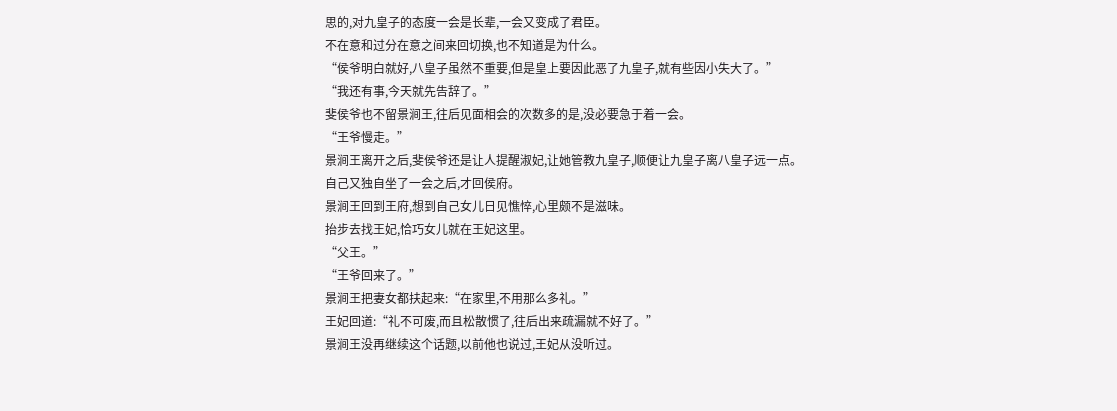思的,对九皇子的态度一会是长辈,一会又变成了君臣。
不在意和过分在意之间来回切换,也不知道是为什么。
“侯爷明白就好,八皇子虽然不重要,但是皇上要因此恶了九皇子,就有些因小失大了。”
“我还有事,今天就先告辞了。”
斐侯爷也不留景涧王,往后见面相会的次数多的是,没必要急于着一会。
“王爷慢走。”
景涧王离开之后,斐侯爷还是让人提醒淑妃,让她管教九皇子,顺便让九皇子离八皇子远一点。
自己又独自坐了一会之后,才回侯府。
景涧王回到王府,想到自己女儿日见憔悴,心里颇不是滋味。
抬步去找王妃,恰巧女儿就在王妃这里。
“父王。”
“王爷回来了。”
景涧王把妻女都扶起来:“在家里,不用那么多礼。”
王妃回道:“礼不可废,而且松散惯了,往后出来疏漏就不好了。”
景涧王没再继续这个话题,以前他也说过,王妃从没听过。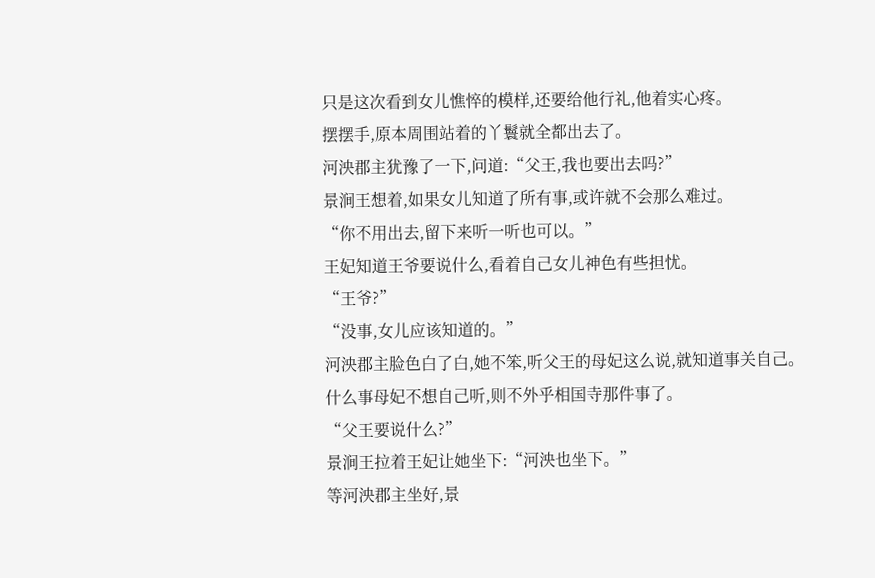只是这次看到女儿憔悴的模样,还要给他行礼,他着实心疼。
摆摆手,原本周围站着的丫鬟就全都出去了。
河泱郡主犹豫了一下,问道:“父王,我也要出去吗?”
景涧王想着,如果女儿知道了所有事,或许就不会那么难过。
“你不用出去,留下来听一听也可以。”
王妃知道王爷要说什么,看着自己女儿神色有些担忧。
“王爷?”
“没事,女儿应该知道的。”
河泱郡主脸色白了白,她不笨,听父王的母妃这么说,就知道事关自己。
什么事母妃不想自己听,则不外乎相国寺那件事了。
“父王要说什么?”
景涧王拉着王妃让她坐下:“河泱也坐下。”
等河泱郡主坐好,景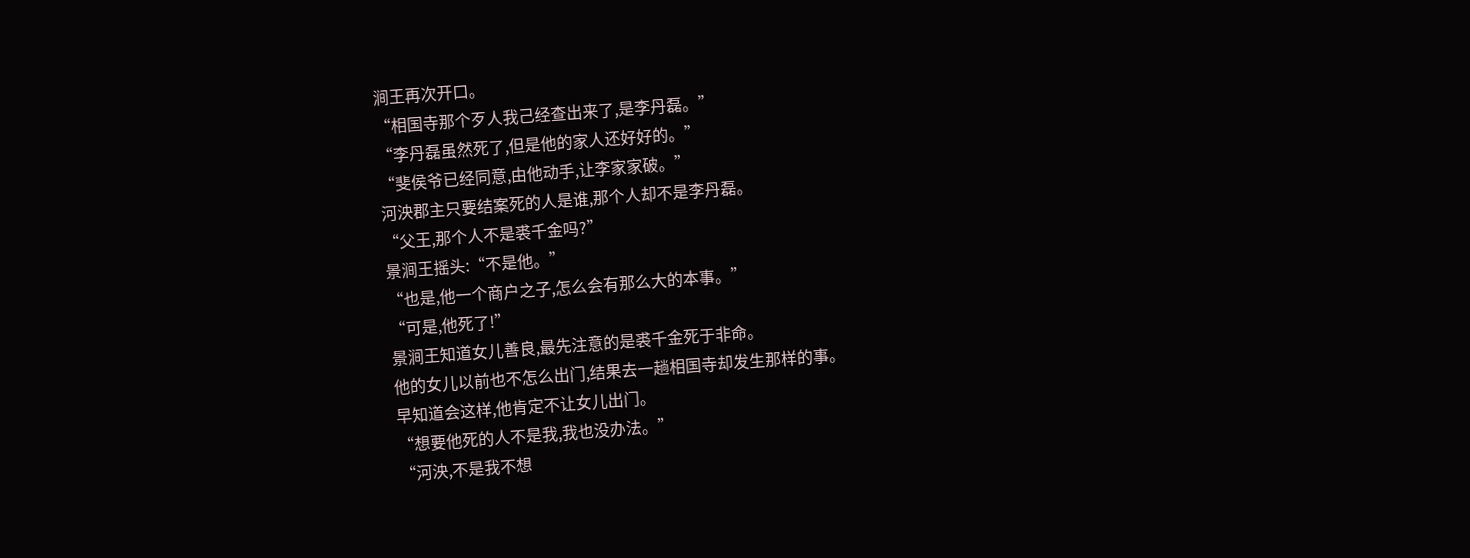涧王再次开口。
“相国寺那个歹人我己经查出来了,是李丹磊。”
“李丹磊虽然死了,但是他的家人还好好的。”
“斐侯爷已经同意,由他动手,让李家家破。”
河泱郡主只要结案死的人是谁,那个人却不是李丹磊。
“父王,那个人不是裘千金吗?”
景涧王摇头:“不是他。”
“也是,他一个商户之子,怎么会有那么大的本事。”
“可是,他死了!”
景涧王知道女儿善良,最先注意的是裘千金死于非命。
他的女儿以前也不怎么出门,结果去一趟相国寺却发生那样的事。
早知道会这样,他肯定不让女儿出门。
“想要他死的人不是我,我也没办法。”
“河泱,不是我不想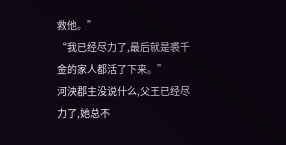救他。”
“我已经尽力了,最后就是裘千金的家人都活了下来。”
河泱郡主没说什么,父王已经尽力了,她总不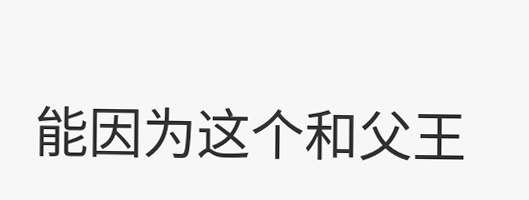能因为这个和父王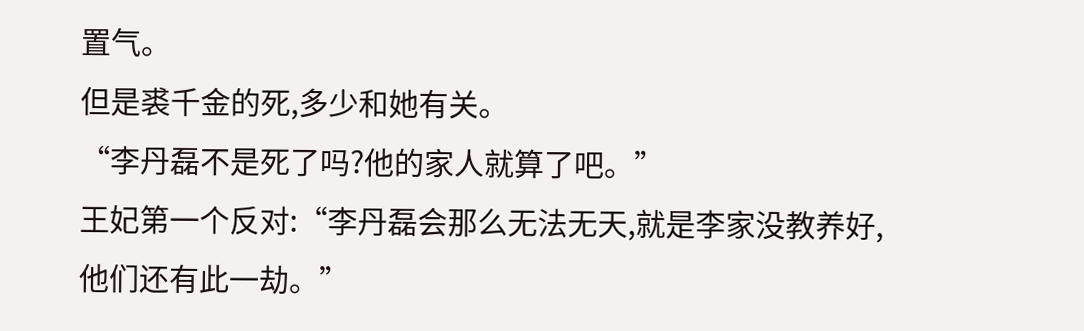置气。
但是裘千金的死,多少和她有关。
“李丹磊不是死了吗?他的家人就算了吧。”
王妃第一个反对:“李丹磊会那么无法无天,就是李家没教养好,他们还有此一劫。”